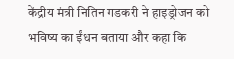केंद्रीय मंत्री नितिन गडकरी ने हाइड्रोजन को भविष्य का ईंधन बताया और कहा कि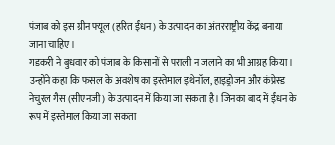पंजाब को इस ग्रीन फ्यूल (हरित ईंधन) के उत्पादन का अंतरराष्ट्रीय केंद्र बनाया जाना चाहिए।
गडकरी ने बुधवार को पंजाब के किसानों से पराली न जलाने का भी आग्रह किया। उन्होंने कहा कि फसल के अवशेष का इस्तेमाल इथेनॉल, हाइड्रोजन और कंप्रेस्ड नेचुरल गैस (सीएनजी) के उत्पादन में किया जा सकता है। जिनका बाद में ईंधन के रूप में इस्तेमाल किया जा सकता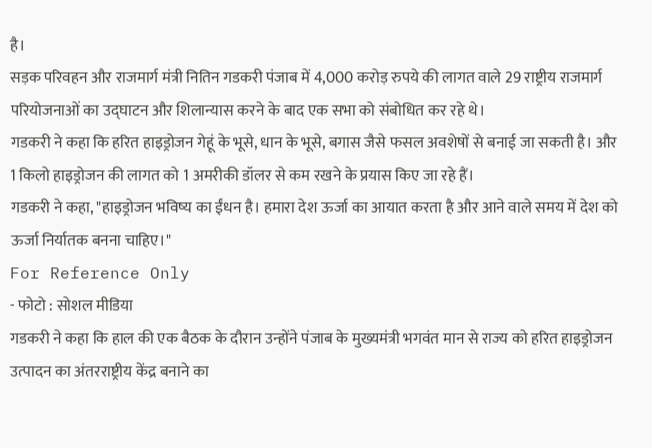है।
सड़क परिवहन और राजमार्ग मंत्री नितिन गडकरी पंजाब में 4,000 करोड़ रुपये की लागत वाले 29 राष्ट्रीय राजमार्ग परियोजनाओं का उद्घाटन और शिलान्यास करने के बाद एक सभा को संबोधित कर रहे थे।
गडकरी ने कहा कि हरित हाइड्रोजन गेहूं के भूसे, धान के भूसे, बगास जैसे फसल अवशेषों से बनाई जा सकती है। और 1 किलो हाइड्रोजन की लागत को 1 अमरीकी डॉलर से कम रखने के प्रयास किए जा रहे हैं।
गडकरी ने कहा, "हाइड्रोजन भविष्य का ईंधन है। हमारा देश ऊर्जा का आयात करता है और आने वाले समय में देश को ऊर्जा निर्यातक बनना चाहिए।"
For Reference Only
- फोटो : सोशल मीडिया
गडकरी ने कहा कि हाल की एक बैठक के दौरान उन्होंने पंजाब के मुख्यमंत्री भगवंत मान से राज्य को हरित हाइड्रोजन उत्पादन का अंतरराष्ट्रीय केंद्र बनाने का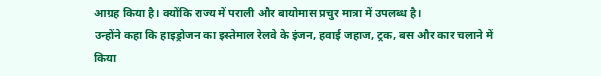आग्रह किया है। क्योंकि राज्य में पराली और बायोमास प्रचुर मात्रा में उपलब्ध है।
उन्होंने कहा कि हाइड्रोजन का इस्तेमाल रेलवे के इंजन, हवाई जहाज, ट्रक, बस और कार चलाने में किया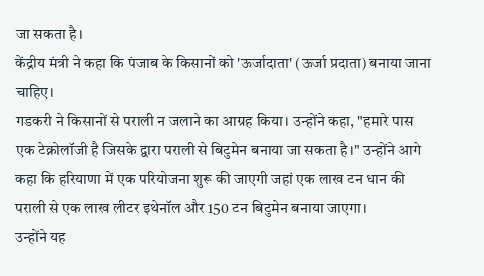जा सकता है।
केंद्रीय मंत्री ने कहा कि पंजाब के किसानों को 'ऊर्जादाता' (ऊर्जा प्रदाता) बनाया जाना चाहिए।
गडकरी ने किसानों से पराली न जलाने का आग्रह किया। उन्होंने कहा, "हमारे पास एक टेक्नोलॉजी है जिसके द्वारा पराली से बिटुमेन बनाया जा सकता है।" उन्होंने आगे कहा कि हरियाणा में एक परियोजना शुरू की जाएगी जहां एक लाख टन धान की पराली से एक लाख लीटर इथेनॉल और 150 टन बिटुमेन बनाया जाएगा।
उन्होंने यह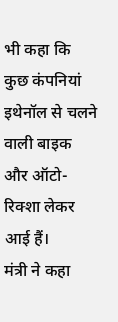भी कहा कि कुछ कंपनियां इथेनॉल से चलने वाली बाइक और ऑटो-रिक्शा लेकर आई हैं।
मंत्री ने कहा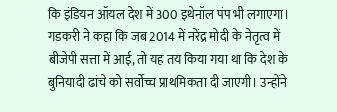कि इंडियन ऑयल देश में 300 इथेनॉल पंप भी लगाएगा।
गडकरी ने कहा कि जब 2014 में नरेंद्र मोदी के नेतृत्व में बीजेपी सत्ता में आई, तो यह तय किया गया था कि देश के बुनियादी ढांचे को सर्वोच्च प्राथमिकता दी जाएगी। उन्होंने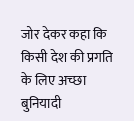जोर देकर कहा कि किसी देश की प्रगति के लिए अच्छा बुनियादी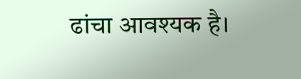ढांचा आवश्यक है।